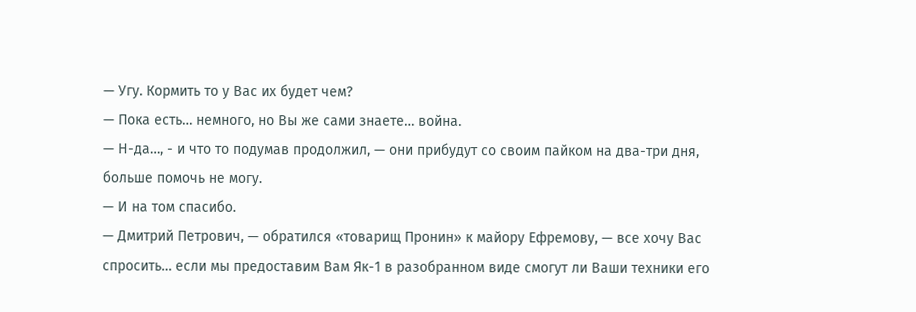— Угу. Кормить то у Вас их будет чем?
— Пока есть… немного, но Вы же сами знаете… война.
— Н-да…, - и что то подумав продолжил, — они прибудут со своим пайком на два-три дня, больше помочь не могу.
— И на том спасибо.
— Дмитрий Петрович, — обратился «товарищ Пронин» к майору Ефремову, — все хочу Вас спросить… если мы предоставим Вам Як-1 в разобранном виде смогут ли Ваши техники его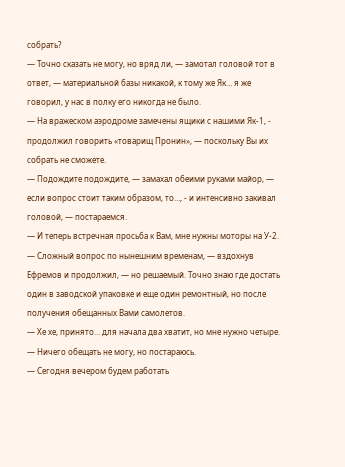собрать?
— Точно сказать не могу, но вряд ли, — замотал головой тот в ответ, — материальной базы никакой, к тому же Як… я же говорил, у нас в полку его никогда не было.
— На вражеском аэродроме замечены ящики с нашими Як-1, - продолжил говорить «товарищ Пронин», — поскольку Вы их собрать не сможете.
— Подождите подождите, — замахал обеими руками майор, — если вопрос стоит таким образом, то…, - и интенсивно закивал головой, — постараемся.
— И теперь встречная просьба к Вам, мне нужны моторы на У-2.
— Сложный вопрос по нынешним временам, — вздохнув Ефремов и продолжил, — но решаемый. Точно знаю где достать один в заводской упаковке и еще один ремонтный, но после получения обещанных Вами самолетов.
— Хе хе, принято… для начала два хватит, но мне нужно четыре.
— Ничего обещать не могу, но постараюсь.
— Сегодня вечером будем работать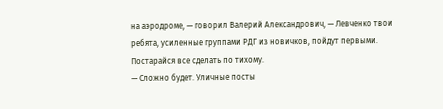на аэродроме, — говорил Валерий Александрович, — Левченко твои ребята, усиленные группами РДГ из новичков, пойдут первыми. Постарайся все сделать по тихому.
— Сложно будет. Уличные посты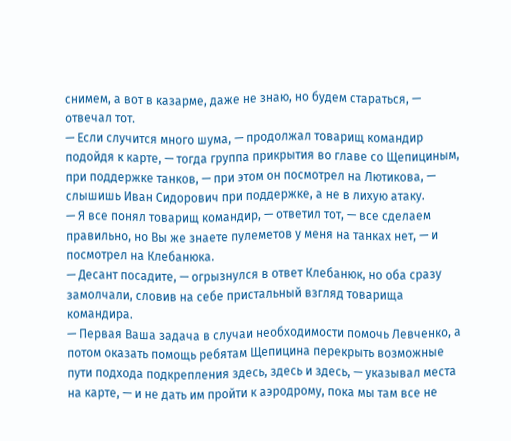снимем, а вот в казарме, даже не знаю, но будем стараться, — отвечал тот.
— Если случится много шума, — продолжал товарищ командир подойдя к карте, — тогда группа прикрытия во главе со Щепициным, при поддержке танков, — при этом он посмотрел на Лютикова, — слышишь Иван Сидорович при поддержке, а не в лихую атаку.
— Я все понял товарищ командир, — ответил тот, — все сделаем правильно, но Вы же знаете пулеметов у меня на танках нет, — и посмотрел на Клебанюка.
— Десант посадите, — огрызнулся в ответ Клебанюк, но оба сразу замолчали, словив на себе пристальный взгляд товарища командира.
— Первая Ваша задача в случаи необходимости помочь Левченко, а потом оказать помощь ребятам Щепицина перекрыть возможные пути подхода подкрепления здесь, здесь и здесь, — указывал места на карте, — и не дать им пройти к аэродрому, пока мы там все не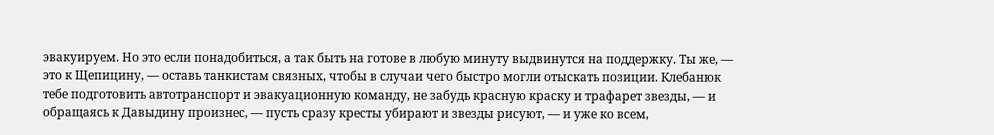эвакуируем. Но это если понадобиться, а так быть на готове в любую минуту выдвинутся на поддержку. Ты же, — это к Щепицину, — оставь танкистам связных, чтобы в случаи чего быстро могли отыскать позиции. Клебанюк тебе подготовить автотранспорт и эвакуационную команду, не забудь красную краску и трафарет звезды, — и обращаясь к Давыдину произнес, — пусть сразу кресты убирают и звезды рисуют, — и уже ко всем,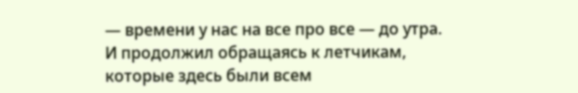— времени у нас на все про все — до утра.
И продолжил обращаясь к летчикам, которые здесь были всем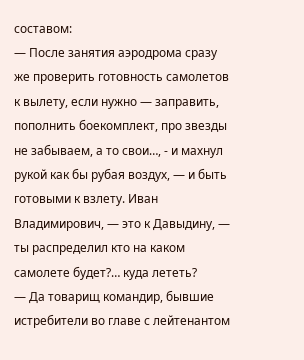составом:
— После занятия аэродрома сразу же проверить готовность самолетов к вылету, если нужно — заправить, пополнить боекомплект, про звезды не забываем, а то свои…, - и махнул рукой как бы рубая воздух, — и быть готовыми к взлету. Иван Владимирович, — это к Давыдину, — ты распределил кто на каком самолете будет?… куда лететь?
— Да товарищ командир, бывшие истребители во главе с лейтенантом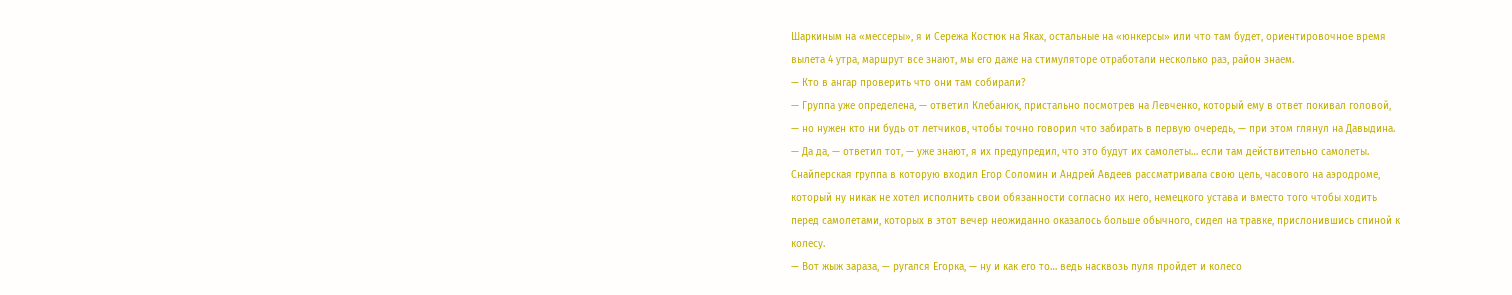Шаркиным на «мессеры», я и Сережа Костюк на Яках, остальные на «юнкерсы» или что там будет, ориентировочное время вылета 4 утра, маршрут все знают, мы его даже на стимуляторе отработали несколько раз, район знаем.
— Кто в ангар проверить что они там собирали?
— Группа уже определена, — ответил Клебанюк, пристально посмотрев на Левченко, который ему в ответ покивал головой, — но нужен кто ни будь от летчиков, чтобы точно говорил что забирать в первую очередь, — при этом глянул на Давыдина.
— Да да, — ответил тот, — уже знают, я их предупредил, что это будут их самолеты… если там действительно самолеты.
Снайперская группа в которую входил Егор Соломин и Андрей Авдеев рассматривала свою цель, часового на аэродроме, который ну никак не хотел исполнить свои обязанности согласно их него, немецкого устава и вместо того чтобы ходить перед самолетами, которых в этот вечер неожиданно оказалось больше обычного, сидел на травке, прислонившись спиной к колесу.
— Вот жыж зараза, — ругался Егорка, — ну и как его то… ведь насквозь пуля пройдет и колесо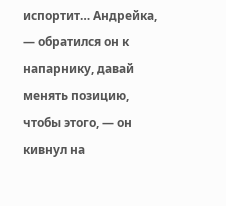испортит… Андрейка, — обратился он к напарнику, давай менять позицию, чтобы этого, — он кивнул на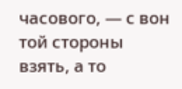часового, — с вон той стороны взять, а то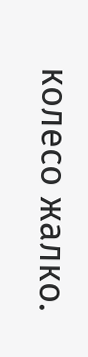колесо жалко.